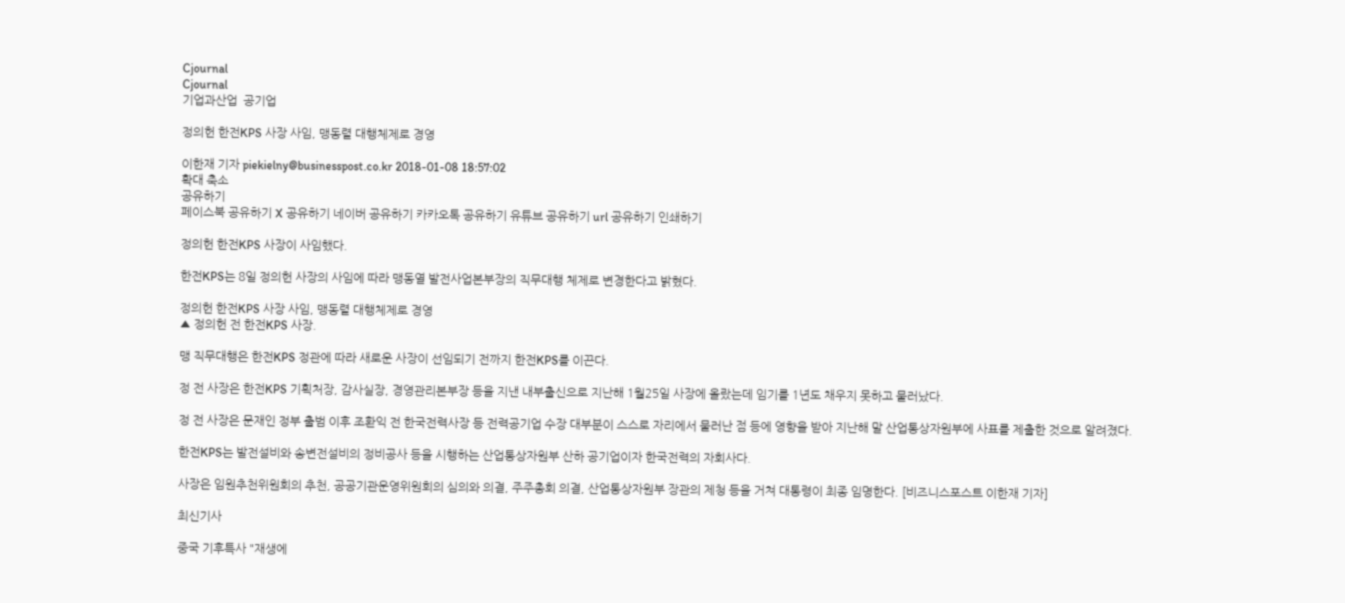Cjournal
Cjournal
기업과산업  공기업

정의헌 한전KPS 사장 사임, 맹동렬 대행체제로 경영

이한재 기자 piekielny@businesspost.co.kr 2018-01-08 18:57:02
확대 축소
공유하기
페이스북 공유하기 X 공유하기 네이버 공유하기 카카오톡 공유하기 유튜브 공유하기 url 공유하기 인쇄하기

정의헌 한전KPS 사장이 사임했다.

한전KPS는 8일 정의헌 사장의 사임에 따라 맹동열 발전사업본부장의 직무대행 체제로 변경한다고 밝혔다.

정의헌 한전KPS 사장 사임, 맹동렬 대행체제로 경영
▲ 정의헌 전 한전KPS 사장.

맹 직무대행은 한전KPS 정관에 따라 새로운 사장이 선임되기 전까지 한전KPS를 이끈다.

정 전 사장은 한전KPS 기획처장, 감사실장, 경영관리본부장 등을 지낸 내부출신으로 지난해 1월25일 사장에 올랐는데 임기를 1년도 채우지 못하고 물러났다.

정 전 사장은 문재인 정부 출범 이후 조환익 전 한국전력사장 등 전력공기업 수장 대부분이 스스로 자리에서 물러난 점 등에 영향을 받아 지난해 말 산업통상자원부에 사표를 제출한 것으로 알려졌다.

한전KPS는 발전설비와 송변전설비의 정비공사 등을 시행하는 산업통상자원부 산하 공기업이자 한국전력의 자회사다.

사장은 임원추천위원회의 추천, 공공기관운영위원회의 심의와 의결, 주주총회 의결, 산업통상자원부 장관의 제청 등을 거쳐 대통령이 최종 임명한다. [비즈니스포스트 이한재 기자]

최신기사

중국 기후특사 "재생에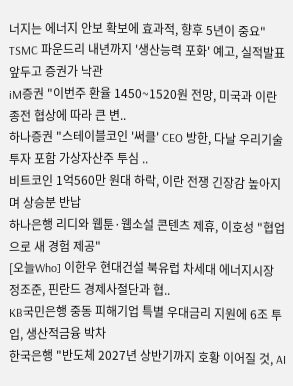너지는 에너지 안보 확보에 효과적, 향후 5년이 중요"
TSMC 파운드리 내년까지 '생산능력 포화' 예고, 실적발표 앞두고 증권가 낙관
iM증권 "이번주 환율 1450~1520원 전망, 미국과 이란 종전 협상에 따라 큰 변..
하나증권 "스테이블코인 '써클' CEO 방한, 다날 우리기술투자 포함 가상자산주 투심 ..
비트코인 1억560만 원대 하락, 이란 전쟁 긴장감 높아지며 상승분 반납
하나은행 리디와 웹툰·웹소설 콘텐츠 제휴, 이호성 "협업으로 새 경험 제공"
[오늘Who] 이한우 현대건설 북유럽 차세대 에너지시장 정조준, 핀란드 경제사절단과 협..
KB국민은행 중동 피해기업 특별 우대금리 지원에 6조 투입, 생산적금융 박차
한국은행 "반도체 2027년 상반기까지 호황 이어질 것, AI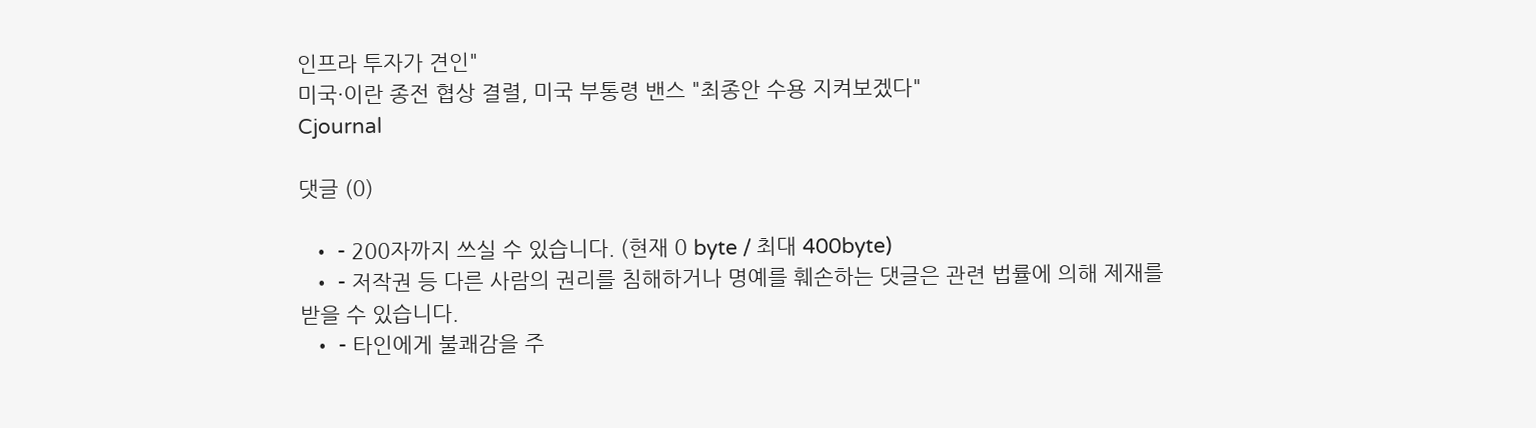인프라 투자가 견인"
미국·이란 종전 협상 결렬, 미국 부통령 밴스 "최종안 수용 지켜보겠다"
Cjournal

댓글 (0)

  • - 200자까지 쓰실 수 있습니다. (현재 0 byte / 최대 400byte)
  • - 저작권 등 다른 사람의 권리를 침해하거나 명예를 훼손하는 댓글은 관련 법률에 의해 제재를 받을 수 있습니다.
  • - 타인에게 불쾌감을 주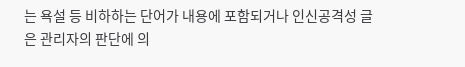는 욕설 등 비하하는 단어가 내용에 포함되거나 인신공격성 글은 관리자의 판단에 의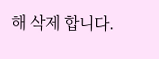해 삭제 합니다.